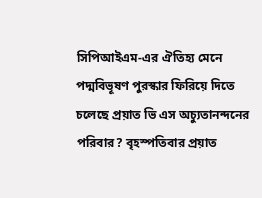সিপিআইএম-এর ঐতিহ্য মেনে পদ্মবিভূষণ পুরস্কার ফিরিয়ে দিতে চলেছে প্রয়াত ভি এস অচ্যুতানন্দনের পরিবার? বৃহস্পতিবার প্রয়াত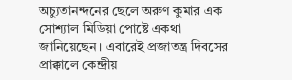অচ্যুতানন্দনের ছেলে অরুণ কুমার এক সোশ্যাল মিডিয়া পোষ্টে একথা জানিয়েছেন। এবারেই প্রজাতন্ত্র দিবসের প্রাক্কালে কেন্দ্রীয়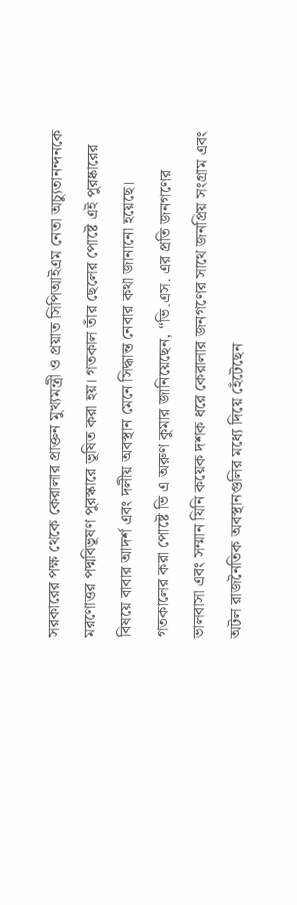সরকারের পক্ষ থেকে কেরালার প্রাক্তন মুখ্যমন্ত্রী ও প্রয়াত সিপিআইএম নেতা অচ্যুতানন্দনকে মরণোত্তর পদ্মবিভূষণ পুরস্কারে ভূষিত করা হয়। গতকাল তাঁর ছেলের পোষ্টে এই পুরষ্কারের বিষয়ে বাবার আদর্শ এবং দলীয় অবস্থান মেনে সিদ্ধান্ত নেবার কথা জানানো হয়েছে।
গতকালের করা পোষ্টে ভি এ অরুণ কুমার জানিয়েছেন, “ভি.এস. এর প্রতি জনগণের ভালবাসা এবং সম্মান যিনি কয়েক দশক ধরে কেরালার জনগণের সাথে জনপ্রিয় সংগ্রাম এবং অটল রাজনৈতিক অবস্থানগুলির মধ্যে দিয়ে হেঁটেছেন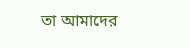তা আমাদের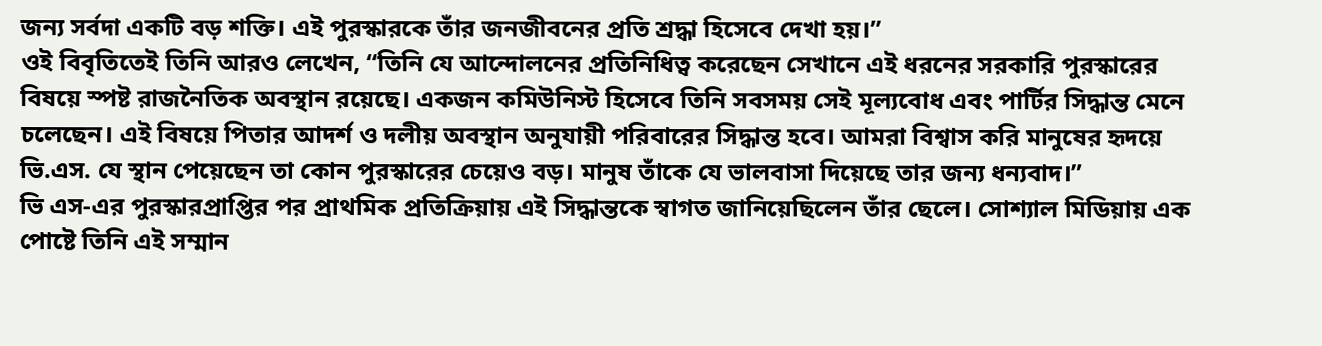জন্য সর্বদা একটি বড় শক্তি। এই পুরস্কারকে তাঁর জনজীবনের প্রতি শ্রদ্ধা হিসেবে দেখা হয়।”
ওই বিবৃতিতেই তিনি আরও লেখেন, “তিনি যে আন্দোলনের প্রতিনিধিত্ব করেছেন সেখানে এই ধরনের সরকারি পুরস্কারের বিষয়ে স্পষ্ট রাজনৈতিক অবস্থান রয়েছে। একজন কমিউনিস্ট হিসেবে তিনি সবসময় সেই মূল্যবোধ এবং পার্টির সিদ্ধান্ত মেনে চলেছেন। এই বিষয়ে পিতার আদর্শ ও দলীয় অবস্থান অনুযায়ী পরিবারের সিদ্ধান্ত হবে। আমরা বিশ্বাস করি মানুষের হৃদয়ে ভি.এস. যে স্থান পেয়েছেন তা কোন পুরস্কারের চেয়েও বড়। মানুষ তাঁকে যে ভালবাসা দিয়েছে তার জন্য ধন্যবাদ।”
ভি এস-এর পুরস্কারপ্রাপ্তির পর প্রাথমিক প্রতিক্রিয়ায় এই সিদ্ধান্তকে স্বাগত জানিয়েছিলেন তাঁর ছেলে। সোশ্যাল মিডিয়ায় এক পোষ্টে তিনি এই সম্মান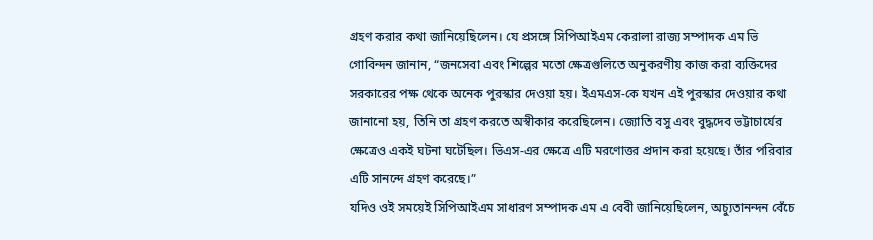গ্রহণ করার কথা জানিয়েছিলেন। যে প্রসঙ্গে সিপিআইএম কেরালা রাজ্য সম্পাদক এম ভি গোবিন্দন জানান, “জনসেবা এবং শিল্পের মতো ক্ষেত্রগুলিতে অনুকরণীয় কাজ করা ব্যক্তিদের সরকারের পক্ষ থেকে অনেক পুরস্কার দেওয়া হয়। ইএমএস-কে যখন এই পুরস্কার দেওয়ার কথা জানানো হয়, তিনি তা গ্রহণ করতে অস্বীকার করেছিলেন। জ্যোতি বসু এবং বুদ্ধদেব ভট্টাচার্যের ক্ষেত্রেও একই ঘটনা ঘটেছিল। ভিএস-এর ক্ষেত্রে এটি মরণোত্তর প্রদান করা হয়েছে। তাঁর পরিবার এটি সানন্দে গ্রহণ করেছে।”
যদিও ওই সময়েই সিপিআইএম সাধারণ সম্পাদক এম এ বেবী জানিয়েছিলেন, অচ্যুতানন্দন বেঁচে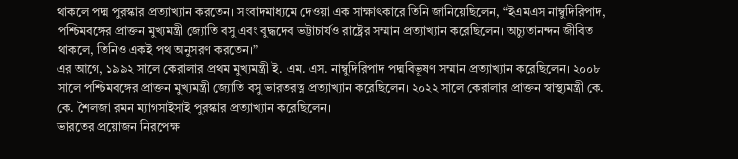থাকলে পদ্ম পুরস্কার প্রত্যাখ্যান করতেন। সংবাদমাধ্যমে দেওয়া এক সাক্ষাৎকারে তিনি জানিয়েছিলেন, “ইএমএস নাম্বুদিরিপাদ, পশ্চিমবঙ্গের প্রাক্তন মুখ্যমন্ত্রী জ্যোতি বসু এবং বুদ্ধদেব ভট্টাচার্যও রাষ্ট্রের সম্মান প্রত্যাখ্যান করেছিলেন। অচ্যুতানন্দন জীবিত থাকলে, তিনিও একই পথ অনুসরণ করতেন।”
এর আগে, ১৯৯২ সালে কেরালার প্রথম মুখ্যমন্ত্রী ই. এম. এস. নাম্বুদিরিপাদ পদ্মবিভূষণ সম্মান প্রত্যাখ্যান করেছিলেন। ২০০৮ সালে পশ্চিমবঙ্গের প্রাক্তন মুখ্যমন্ত্রী জ্যোতি বসু ভারতরত্ন প্রত্যাখ্যান করেছিলেন। ২০২২ সালে কেরালার প্রাক্তন স্বাস্থ্যমন্ত্রী কে. কে. শৈলজা রমন ম্যাগসাইসাই পুরস্কার প্রত্যাখ্যান করেছিলেন।
ভারতের প্রয়োজন নিরপেক্ষ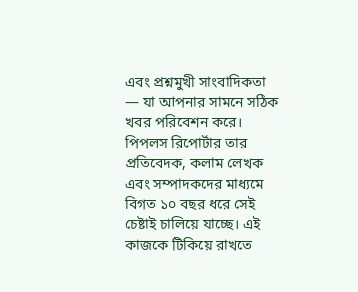এবং প্রশ্নমুখী সাংবাদিকতা — যা আপনার সামনে সঠিক খবর পরিবেশন করে। পিপলস রিপোর্টার তার প্রতিবেদক, কলাম লেখক এবং সম্পাদকদের মাধ্যমে বিগত ১০ বছর ধরে সেই চেষ্টাই চালিয়ে যাচ্ছে। এই কাজকে টিকিয়ে রাখতে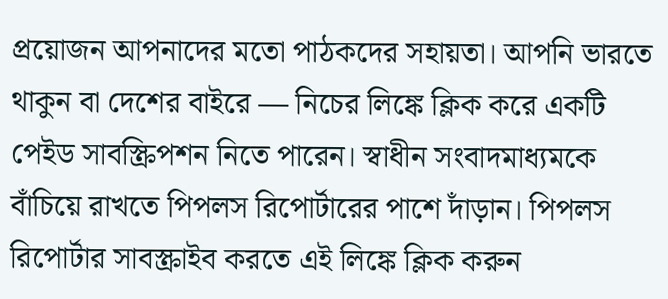প্রয়োজন আপনাদের মতো পাঠকদের সহায়তা। আপনি ভারতে থাকুন বা দেশের বাইরে — নিচের লিঙ্কে ক্লিক করে একটি পেইড সাবস্ক্রিপশন নিতে পারেন। স্বাধীন সংবাদমাধ্যমকে বাঁচিয়ে রাখতে পিপলস রিপোর্টারের পাশে দাঁড়ান। পিপলস রিপোর্টার সাবস্ক্রাইব করতে এই লিঙ্কে ক্লিক করুন